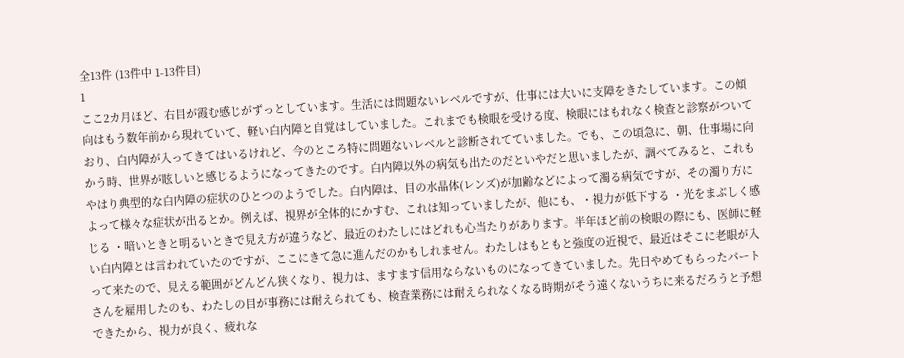全13件 (13件中 1-13件目)
1
ここ2カ月ほど、右目が霞む感じがずっとしています。生活には問題ないレベルですが、仕事には大いに支障をきたしています。この傾向はもう数年前から現れていて、軽い白内障と自覚はしていました。これまでも検眼を受ける度、検眼にはもれなく検査と診察がついており、白内障が入ってきてはいるけれど、今のところ特に問題ないレベルと診断されてていました。でも、この頃急に、朝、仕事場に向かう時、世界が眩しいと感じるようになってきたのです。白内障以外の病気も出たのだといやだと思いましたが、調べてみると、これもやはり典型的な白内障の症状のひとつのようでした。白内障は、目の水晶体(レンズ)が加齢などによって濁る病気ですが、その濁り方によって様々な症状が出るとか。例えば、視界が全体的にかすむ、これは知っていましたが、他にも、・視力が低下する ・光をまぶしく感じる ・暗いときと明るいときで見え方が違うなど、最近のわたしにはどれも心当たりがあります。半年ほど前の検眼の際にも、医師に軽い白内障とは言われていたのですが、ここにきて急に進んだのかもしれません。わたしはもともと強度の近視で、最近はそこに老眼が入って来たので、見える範囲がどんどん狭くなり、視力は、ますます信用ならないものになってきていました。先日やめてもらったパートさんを雇用したのも、わたしの目が事務には耐えられても、検査業務には耐えられなくなる時期がそう遠くないうちに来るだろうと予想できたから、視力が良く、疲れな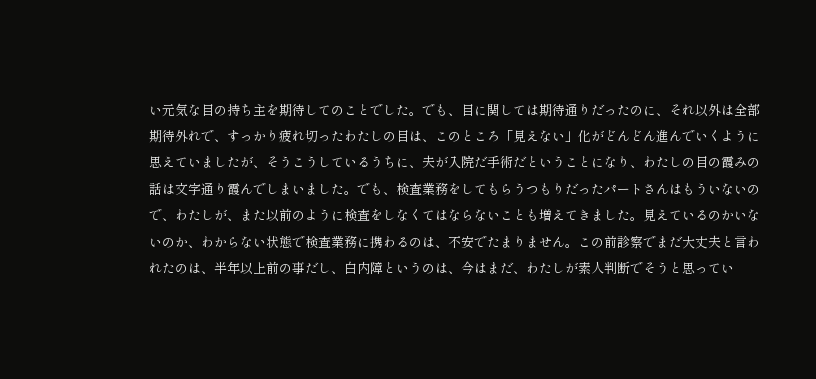い元気な目の持ち主を期待してのことでした。でも、目に関しては期待通りだったのに、それ以外は全部期待外れで、すっかり疲れ切ったわたしの目は、このところ「見えない」化がどんどん進んでいくように思えていましたが、そうこうしているうちに、夫が入院だ手術だということになり、わたしの目の霞みの話は文字通り霞んでしまいました。でも、検査業務をしてもらうつもりだったパートさんはもういないので、わたしが、また以前のように検査をしなくてはならないことも増えてきました。見えているのかいないのか、わからない状態で検査業務に携わるのは、不安でたまりません。この前診察でまだ大丈夫と言われたのは、半年以上前の事だし、白内障というのは、今はまだ、わたしが素人判断でそうと思ってい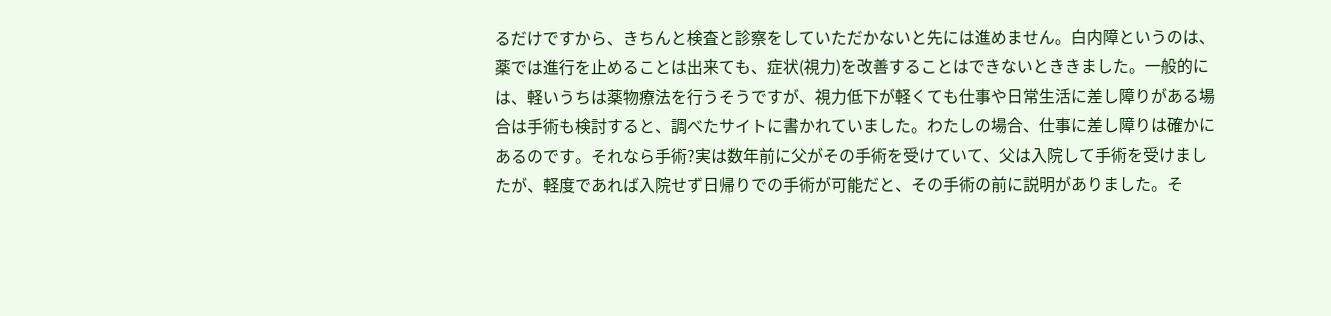るだけですから、きちんと検査と診察をしていただかないと先には進めません。白内障というのは、薬では進行を止めることは出来ても、症状(視力)を改善することはできないとききました。一般的には、軽いうちは薬物療法を行うそうですが、視力低下が軽くても仕事や日常生活に差し障りがある場合は手術も検討すると、調べたサイトに書かれていました。わたしの場合、仕事に差し障りは確かにあるのです。それなら手術?実は数年前に父がその手術を受けていて、父は入院して手術を受けましたが、軽度であれば入院せず日帰りでの手術が可能だと、その手術の前に説明がありました。そ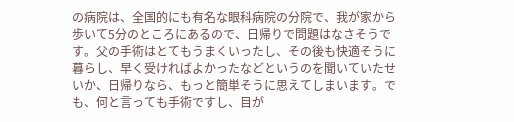の病院は、全国的にも有名な眼科病院の分院で、我が家から歩いて5分のところにあるので、日帰りで問題はなさそうです。父の手術はとてもうまくいったし、その後も快適そうに暮らし、早く受ければよかったなどというのを聞いていたせいか、日帰りなら、もっと簡単そうに思えてしまいます。でも、何と言っても手術ですし、目が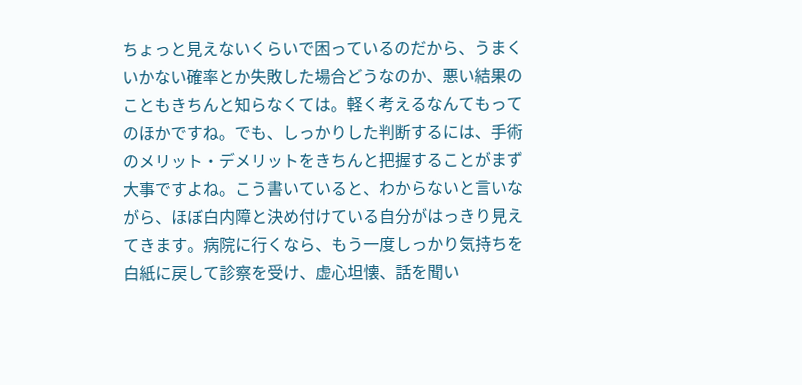ちょっと見えないくらいで困っているのだから、うまくいかない確率とか失敗した場合どうなのか、悪い結果のこともきちんと知らなくては。軽く考えるなんてもってのほかですね。でも、しっかりした判断するには、手術のメリット・デメリットをきちんと把握することがまず大事ですよね。こう書いていると、わからないと言いながら、ほぼ白内障と決め付けている自分がはっきり見えてきます。病院に行くなら、もう一度しっかり気持ちを白紙に戻して診察を受け、虚心坦懐、話を聞い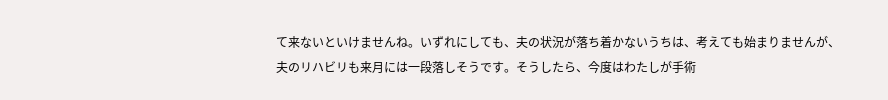て来ないといけませんね。いずれにしても、夫の状況が落ち着かないうちは、考えても始まりませんが、夫のリハビリも来月には一段落しそうです。そうしたら、今度はわたしが手術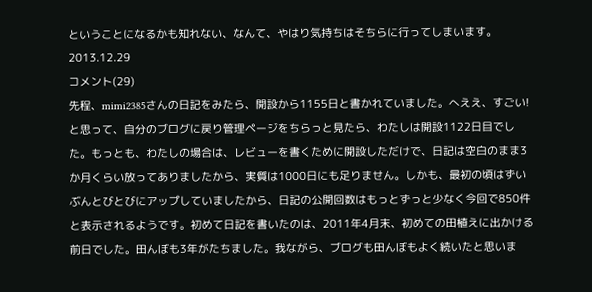ということになるかも知れない、なんて、やはり気持ちはそちらに行ってしまいます。
2013.12.29
コメント(29)
先程、mimi2385さんの日記をみたら、開設から1155日と書かれていました。へええ、すごい!と思って、自分のブログに戻り管理ページをちらっと見たら、わたしは開設1122日目でした。もっとも、わたしの場合は、レビューを書くために開設しただけで、日記は空白のまま3か月くらい放ってありましたから、実質は1000日にも足りません。しかも、最初の頃はずいぶんとびとびにアップしていましたから、日記の公開回数はもっとずっと少なく今回で850件と表示されるようです。初めて日記を書いたのは、2011年4月末、初めての田植えに出かける前日でした。田んぼも3年がたちました。我ながら、ブログも田んぼもよく続いたと思いま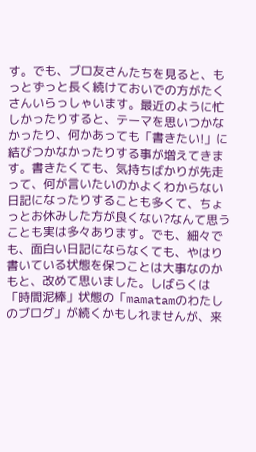す。でも、ブロ友さんたちを見ると、もっとずっと長く続けておいでの方がたくさんいらっしゃいます。最近のように忙しかったりすると、テーマを思いつかなかったり、何かあっても「書きたい!」に結びつかなかったりする事が増えてきます。書きたくても、気持ちばかりが先走って、何が言いたいのかよくわからない日記になったりすることも多くて、ちょっとお休みした方が良くない?なんて思うことも実は多々あります。でも、細々でも、面白い日記にならなくても、やはり書いている状態を保つことは大事なのかもと、改めて思いました。しばらくは「時間泥棒」状態の「mamatamのわたしのブログ」が続くかもしれませんが、来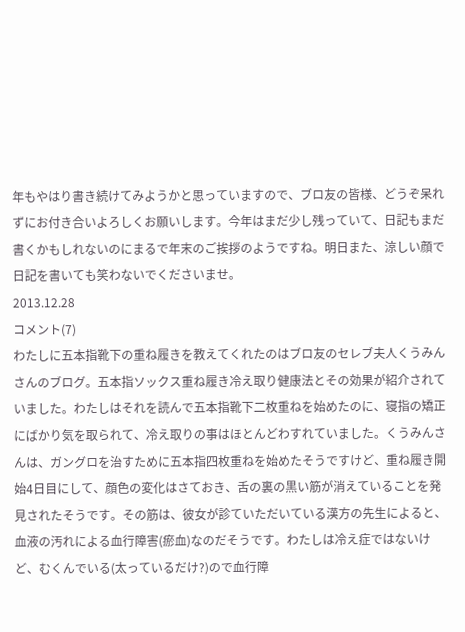年もやはり書き続けてみようかと思っていますので、ブロ友の皆様、どうぞ呆れずにお付き合いよろしくお願いします。今年はまだ少し残っていて、日記もまだ書くかもしれないのにまるで年末のご挨拶のようですね。明日また、涼しい顔で日記を書いても笑わないでくださいませ。
2013.12.28
コメント(7)
わたしに五本指靴下の重ね履きを教えてくれたのはブロ友のセレブ夫人くうみんさんのブログ。五本指ソックス重ね履き冷え取り健康法とその効果が紹介されていました。わたしはそれを読んで五本指靴下二枚重ねを始めたのに、寝指の矯正にばかり気を取られて、冷え取りの事はほとんどわすれていました。くうみんさんは、ガングロを治すために五本指四枚重ねを始めたそうですけど、重ね履き開始4日目にして、顔色の変化はさておき、舌の裏の黒い筋が消えていることを発見されたそうです。その筋は、彼女が診ていただいている漢方の先生によると、血液の汚れによる血行障害(瘀血)なのだそうです。わたしは冷え症ではないけど、むくんでいる(太っているだけ?)ので血行障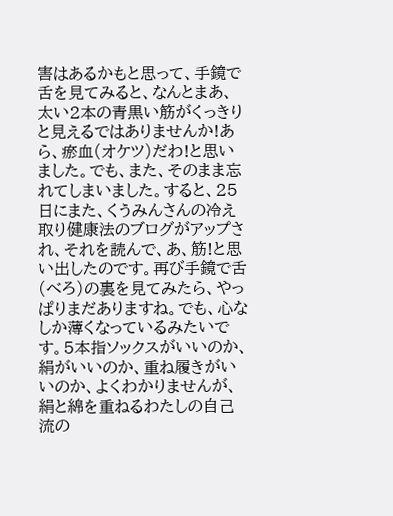害はあるかもと思って、手鏡で舌を見てみると、なんとまあ、太い2本の青黒い筋がくっきりと見えるではありませんか!あら、瘀血(オケツ)だわ!と思いました。でも、また、そのまま忘れてしまいました。すると、25日にまた、くうみんさんの冷え取り健康法のブログがアップされ、それを読んで、あ、筋!と思い出したのです。再び手鏡で舌(べろ)の裏を見てみたら、やっぱりまだありますね。でも、心なしか薄くなっているみたいです。5本指ソックスがいいのか、絹がいいのか、重ね履きがいいのか、よくわかりませんが、絹と綿を重ねるわたしの自己流の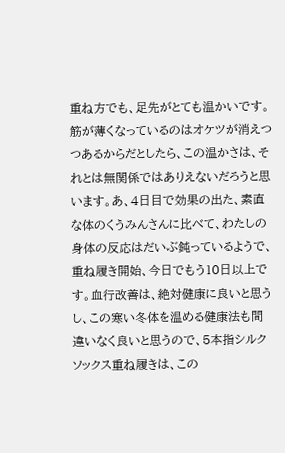重ね方でも、足先がとても温かいです。筋が薄くなっているのはオケツが消えつつあるからだとしたら、この温かさは、それとは無関係ではありえないだろうと思います。あ、4日目で効果の出た、素直な体のくうみんさんに比べて、わたしの身体の反応はだいぶ鈍っているようで、重ね履き開始、今日でもう10日以上です。血行改善は、絶対健康に良いと思うし、この寒い冬体を温める健康法も間違いなく良いと思うので、5本指シルクソックス重ね履きは、この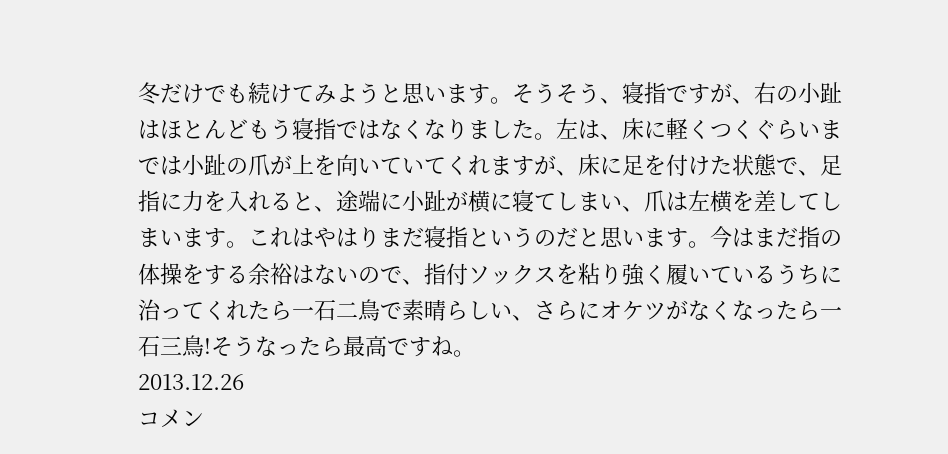冬だけでも続けてみようと思います。そうそう、寝指ですが、右の小趾はほとんどもう寝指ではなくなりました。左は、床に軽くつくぐらいまでは小趾の爪が上を向いていてくれますが、床に足を付けた状態で、足指に力を入れると、途端に小趾が横に寝てしまい、爪は左横を差してしまいます。これはやはりまだ寝指というのだと思います。今はまだ指の体操をする余裕はないので、指付ソックスを粘り強く履いているうちに治ってくれたら一石二鳥で素晴らしい、さらにオケツがなくなったら一石三鳥!そうなったら最高ですね。
2013.12.26
コメン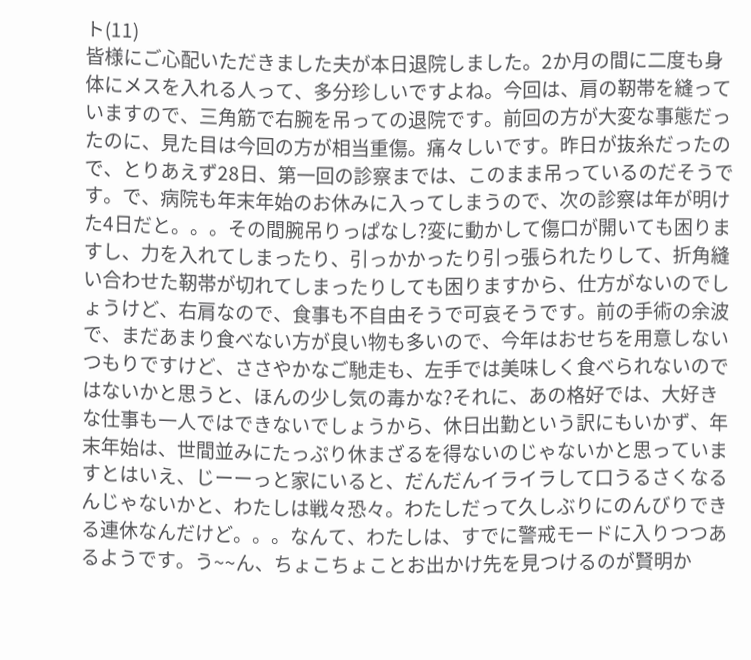ト(11)
皆様にご心配いただきました夫が本日退院しました。2か月の間に二度も身体にメスを入れる人って、多分珍しいですよね。今回は、肩の靭帯を縫っていますので、三角筋で右腕を吊っての退院です。前回の方が大変な事態だったのに、見た目は今回の方が相当重傷。痛々しいです。昨日が抜糸だったので、とりあえず28日、第一回の診察までは、このまま吊っているのだそうです。で、病院も年末年始のお休みに入ってしまうので、次の診察は年が明けた4日だと。。。その間腕吊りっぱなし?変に動かして傷口が開いても困りますし、力を入れてしまったり、引っかかったり引っ張られたりして、折角縫い合わせた靭帯が切れてしまったりしても困りますから、仕方がないのでしょうけど、右肩なので、食事も不自由そうで可哀そうです。前の手術の余波で、まだあまり食べない方が良い物も多いので、今年はおせちを用意しないつもりですけど、ささやかなご馳走も、左手では美味しく食べられないのではないかと思うと、ほんの少し気の毒かな?それに、あの格好では、大好きな仕事も一人ではできないでしょうから、休日出勤という訳にもいかず、年末年始は、世間並みにたっぷり休まざるを得ないのじゃないかと思っていますとはいえ、じーーっと家にいると、だんだんイライラして口うるさくなるんじゃないかと、わたしは戦々恐々。わたしだって久しぶりにのんびりできる連休なんだけど。。。なんて、わたしは、すでに警戒モードに入りつつあるようです。う~~ん、ちょこちょことお出かけ先を見つけるのが賢明か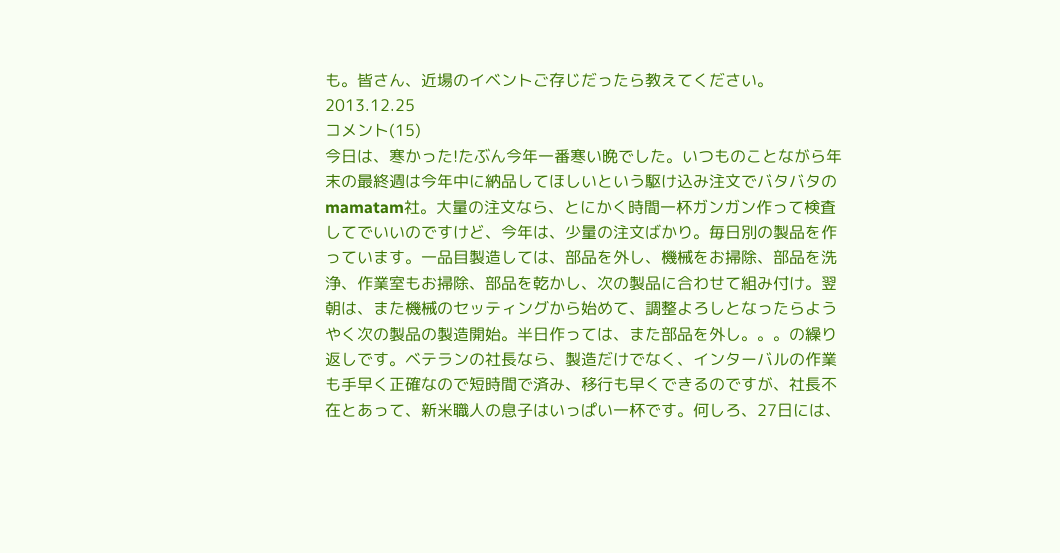も。皆さん、近場のイベントご存じだったら教えてください。
2013.12.25
コメント(15)
今日は、寒かった!たぶん今年一番寒い晩でした。いつものことながら年末の最終週は今年中に納品してほしいという駆け込み注文でバタバタのmamatam社。大量の注文なら、とにかく時間一杯ガンガン作って検査してでいいのですけど、今年は、少量の注文ばかり。毎日別の製品を作っています。一品目製造しては、部品を外し、機械をお掃除、部品を洗浄、作業室もお掃除、部品を乾かし、次の製品に合わせて組み付け。翌朝は、また機械のセッティングから始めて、調整よろしとなったらようやく次の製品の製造開始。半日作っては、また部品を外し。。。の繰り返しです。ベテランの社長なら、製造だけでなく、インターバルの作業も手早く正確なので短時間で済み、移行も早くできるのですが、社長不在とあって、新米職人の息子はいっぱい一杯です。何しろ、27日には、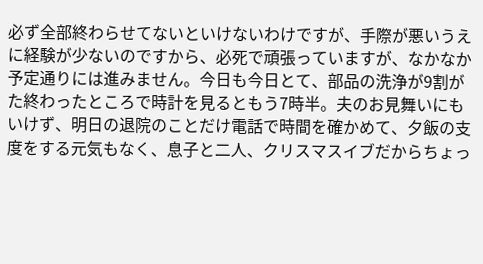必ず全部終わらせてないといけないわけですが、手際が悪いうえに経験が少ないのですから、必死で頑張っていますが、なかなか予定通りには進みません。今日も今日とて、部品の洗浄が9割がた終わったところで時計を見るともう7時半。夫のお見舞いにもいけず、明日の退院のことだけ電話で時間を確かめて、夕飯の支度をする元気もなく、息子と二人、クリスマスイブだからちょっ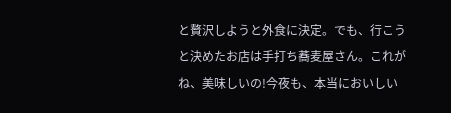と贅沢しようと外食に決定。でも、行こうと決めたお店は手打ち蕎麦屋さん。これがね、美味しいの!今夜も、本当においしい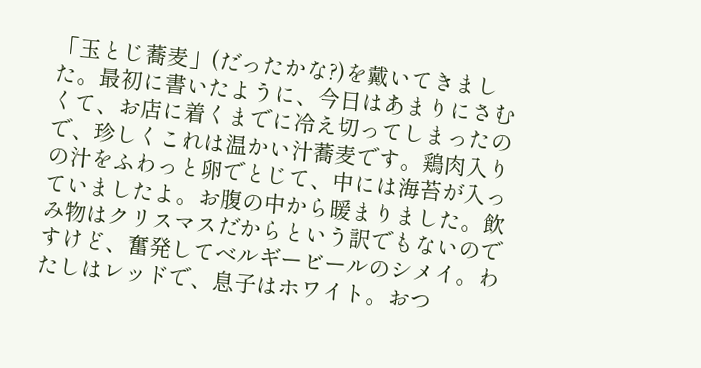「玉とじ蕎麦」(だったかな?)を戴いてきました。最初に書いたように、今日はあまりにさむくて、お店に着くまでに冷え切ってしまったので、珍しくこれは温かい汁蕎麦です。鶏肉入りの汁をふわっと卵でとじて、中には海苔が入っていましたよ。お腹の中から暖まりました。飲み物はクリスマスだからという訳でもないのですけど、奮発してベルギービールのシメイ。わたしはレッドで、息子はホワイト。おつ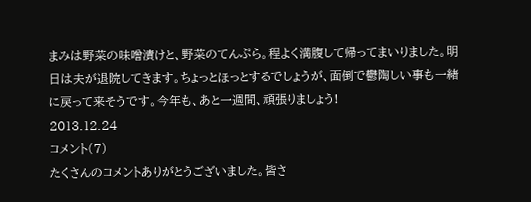まみは野菜の味噌漬けと、野菜のてんぷら。程よく満腹して帰ってまいりました。明日は夫が退院してきます。ちょっとほっとするでしょうが、面倒で鬱陶しい事も一緒に戻って来そうです。今年も、あと一週間、頑張りましょう!
2013.12.24
コメント(7)
たくさんのコメントありがとうございました。皆さ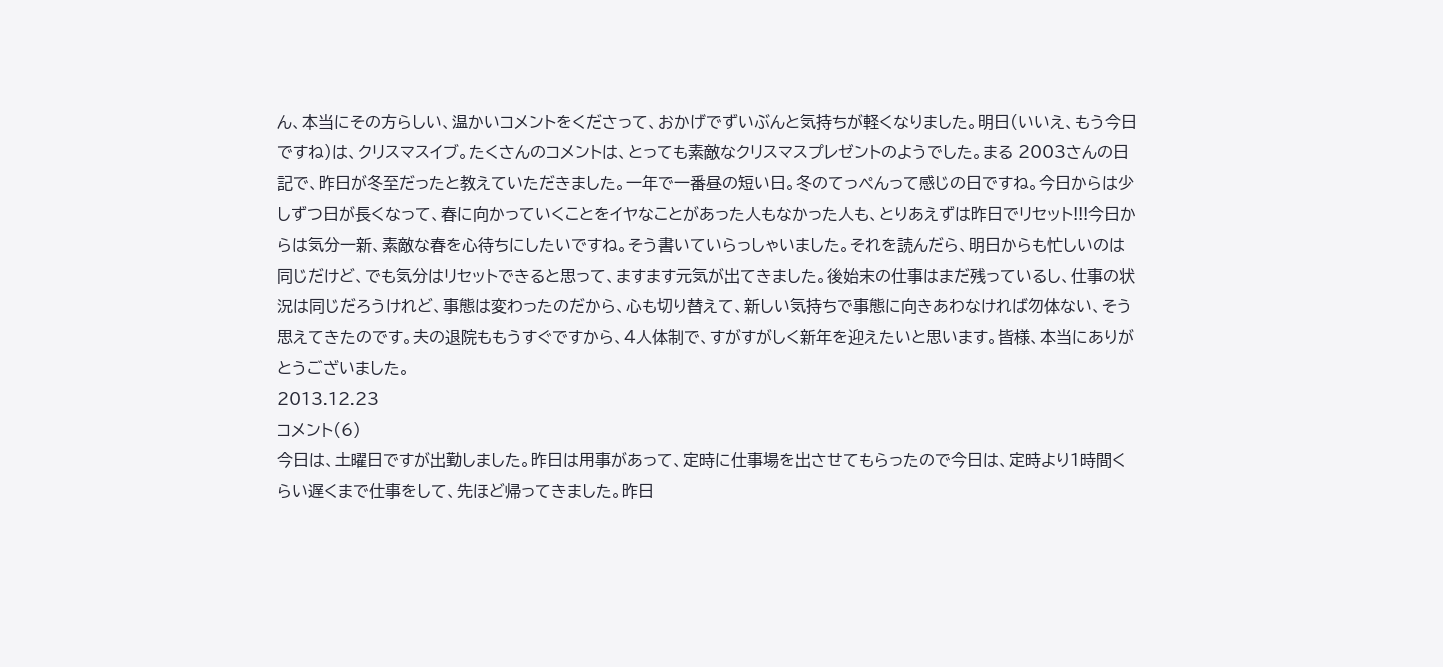ん、本当にその方らしい、温かいコメントをくださって、おかげでずいぶんと気持ちが軽くなりました。明日(いいえ、もう今日ですね)は、クリスマスイブ。たくさんのコメントは、とっても素敵なクリスマスプレゼントのようでした。まる 2003さんの日記で、昨日が冬至だったと教えていただきました。一年で一番昼の短い日。冬のてっぺんって感じの日ですね。今日からは少しずつ日が長くなって、春に向かっていくことをイヤなことがあった人もなかった人も、とりあえずは昨日でリセット!!!今日からは気分一新、素敵な春を心待ちにしたいですね。そう書いていらっしゃいました。それを読んだら、明日からも忙しいのは同じだけど、でも気分はリセットできると思って、ますます元気が出てきました。後始末の仕事はまだ残っているし、仕事の状況は同じだろうけれど、事態は変わったのだから、心も切り替えて、新しい気持ちで事態に向きあわなければ勿体ない、そう思えてきたのです。夫の退院ももうすぐですから、4人体制で、すがすがしく新年を迎えたいと思います。皆様、本当にありがとうございました。
2013.12.23
コメント(6)
今日は、土曜日ですが出勤しました。昨日は用事があって、定時に仕事場を出させてもらったので今日は、定時より1時間くらい遅くまで仕事をして、先ほど帰ってきました。昨日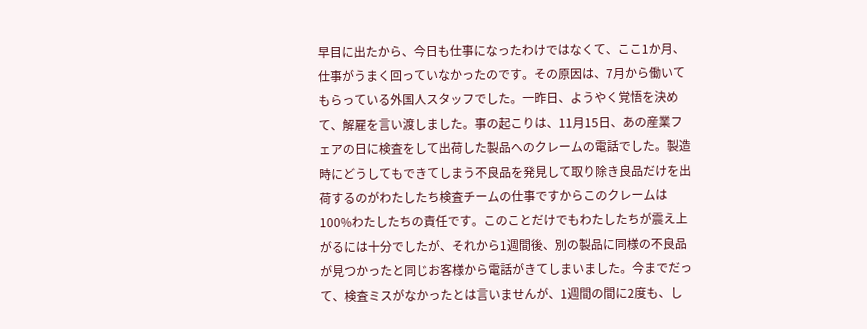早目に出たから、今日も仕事になったわけではなくて、ここ1か月、仕事がうまく回っていなかったのです。その原因は、7月から働いてもらっている外国人スタッフでした。一昨日、ようやく覚悟を決めて、解雇を言い渡しました。事の起こりは、11月15日、あの産業フェアの日に検査をして出荷した製品へのクレームの電話でした。製造時にどうしてもできてしまう不良品を発見して取り除き良品だけを出荷するのがわたしたち検査チームの仕事ですからこのクレームは100%わたしたちの責任です。このことだけでもわたしたちが震え上がるには十分でしたが、それから1週間後、別の製品に同様の不良品が見つかったと同じお客様から電話がきてしまいました。今までだって、検査ミスがなかったとは言いませんが、1週間の間に2度も、し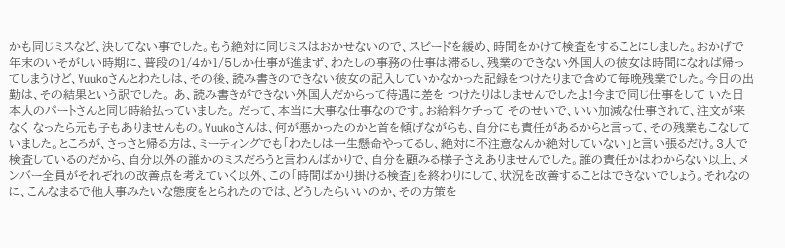かも同じミスなど、決してない事でした。もう絶対に同じミスはおかせないので、スピードを緩め、時間をかけて検査をすることにしました。おかげで年末のいそがしい時期に、普段の1/4か1/5しか仕事が進まず、わたしの事務の仕事は滞るし、残業のできない外国人の彼女は時間になれば帰ってしまうけど、Yuukoさんとわたしは、その後、読み書きのできない彼女の記入していかなかった記録をつけたりまで含めて毎晩残業でした。今日の出勤は、その結果という訳でした。 あ、読み書きができない外国人だからって待遇に差を つけたりはしませんでしたよ!今まで同じ仕事をして いた日本人のパートさんと同じ時給払っていました。 だって、本当に大事な仕事なのです。お給料ケチって そのせいで、いい加減な仕事されて、注文が来なく なったら元も子もありませんもの。Yuukoさんは、何が悪かったのかと首を傾げながらも、自分にも責任があるからと言って、その残業もこなしていました。ところが、さっさと帰る方は、ミーティングでも「わたしは一生懸命やってるし、絶対に不注意なんか絶対していない」と言い張るだけ。3人で検査しているのだから、自分以外の誰かのミスだろうと言わんばかりで、自分を顧みる様子さえありませんでした。誰の責任かはわからない以上、メンバー全員がそれぞれの改善点を考えていく以外、この「時間ばかり掛ける検査」を終わりにして、状況を改善することはできないでしょう。それなのに、こんなまるで他人事みたいな態度をとられたのでは、どうしたらいいのか、その方策を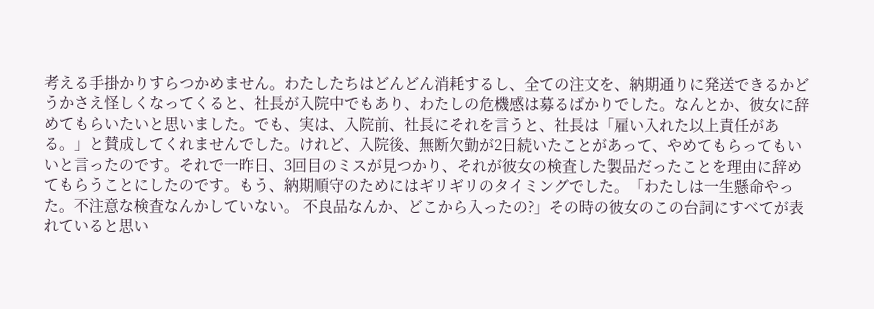考える手掛かりすらつかめません。わたしたちはどんどん消耗するし、全ての注文を、納期通りに発送できるかどうかさえ怪しくなってくると、社長が入院中でもあり、わたしの危機感は募るばかりでした。なんとか、彼女に辞めてもらいたいと思いました。でも、実は、入院前、社長にそれを言うと、社長は「雇い入れた以上責任がある。」と賛成してくれませんでした。けれど、入院後、無断欠勤が2日続いたことがあって、やめてもらってもいいと言ったのです。それで一昨日、3回目のミスが見つかり、それが彼女の検査した製品だったことを理由に辞めてもらうことにしたのです。もう、納期順守のためにはギリギリのタイミングでした。「わたしは一生懸命やった。不注意な検査なんかしていない。 不良品なんか、どこから入ったの?」その時の彼女のこの台詞にすべてが表れていると思い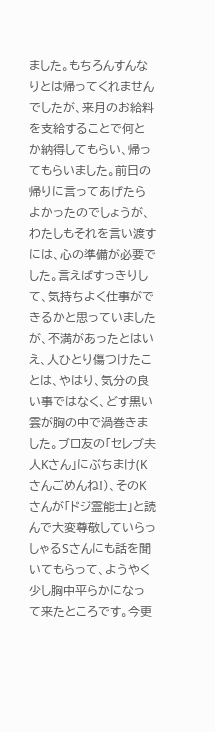ました。もちろんすんなりとは帰ってくれませんでしたが、来月のお給料を支給することで何とか納得してもらい、帰ってもらいました。前日の帰りに言ってあげたらよかったのでしょうが、わたしもそれを言い渡すには、心の準備が必要でした。言えばすっきりして、気持ちよく仕事ができるかと思っていましたが、不満があったとはいえ、人ひとり傷つけたことは、やはり、気分の良い事ではなく、どす黒い雲が胸の中で渦巻きました。ブロ友の「セレブ夫人Kさん」にぶちまけ(Kさんごめんね!)、そのKさんが「ドジ霊能士」と読んで大変尊敬していらっしゃるSさんにも話を聞いてもらって、ようやく少し胸中平らかになって来たところです。今更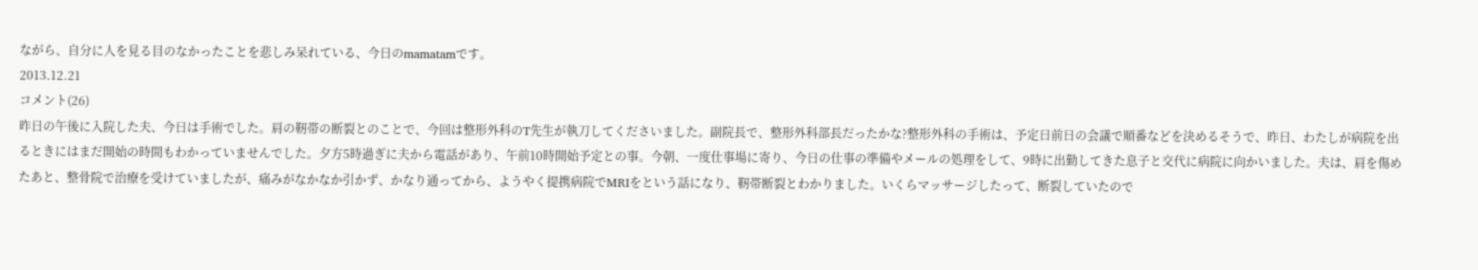ながら、自分に人を見る目のなかったことを悲しみ呆れている、今日のmamatamです。
2013.12.21
コメント(26)
昨日の午後に入院した夫、今日は手術でした。肩の靭帯の断裂とのことで、今回は整形外科のT先生が執刀してくださいました。副院長で、整形外科部長だったかな?整形外科の手術は、予定日前日の会議で順番などを決めるそうで、昨日、わたしが病院を出るときにはまだ開始の時間もわかっていませんでした。夕方5時過ぎに夫から電話があり、午前10時開始予定との事。今朝、一度仕事場に寄り、今日の仕事の準備やメールの処理をして、9時に出勤してきた息子と交代に病院に向かいました。夫は、肩を傷めたあと、整骨院で治療を受けていましたが、痛みがなかなか引かず、かなり通ってから、ようやく提携病院でMRIをという話になり、靭帯断裂とわかりました。いくらマッサージしたって、断裂していたので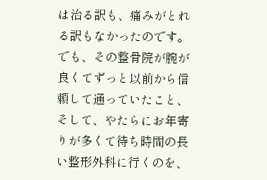は治る訳も、痛みがとれる訳もなかったのです。でも、その整骨院が腕が良くてずっと以前から信頼して通っていたこと、そして、やたらにお年寄りが多くて待ち時間の長い整形外科に行くのを、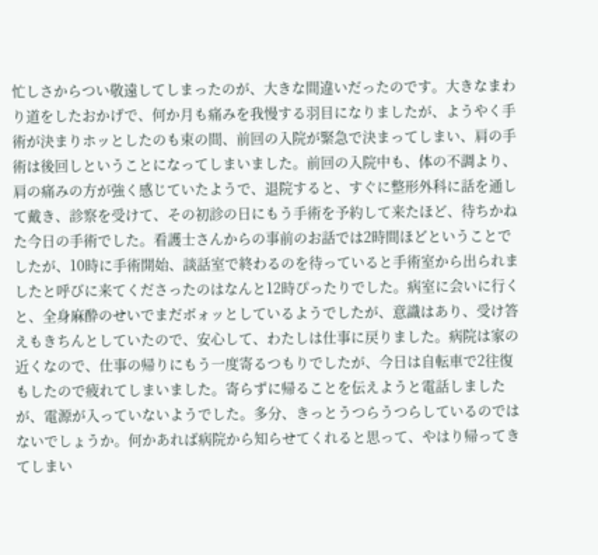忙しさからつい敬遠してしまったのが、大きな間違いだったのです。大きなまわり道をしたおかげで、何か月も痛みを我慢する羽目になりましたが、ようやく手術が決まりホッとしたのも束の間、前回の入院が緊急で決まってしまい、肩の手術は後回しということになってしまいました。前回の入院中も、体の不調より、肩の痛みの方が強く感じていたようで、退院すると、すぐに整形外科に話を通して戴き、診察を受けて、その初診の日にもう手術を予約して来たほど、待ちかねた今日の手術でした。看護士さんからの事前のお話では2時間ほどということでしたが、10時に手術開始、談話室で終わるのを待っていると手術室から出られましたと呼びに来てくださったのはなんと12時ぴったりでした。病室に会いに行くと、全身麻酔のせいでまだボォッとしているようでしたが、意識はあり、受け答えもきちんとしていたので、安心して、わたしは仕事に戻りました。病院は家の近くなので、仕事の帰りにもう一度寄るつもりでしたが、今日は自転車で2往復もしたので疲れてしまいました。寄らずに帰ることを伝えようと電話しましたが、電源が入っていないようでした。多分、きっとうつらうつらしているのではないでしょうか。何かあれば病院から知らせてくれると思って、やはり帰ってきてしまい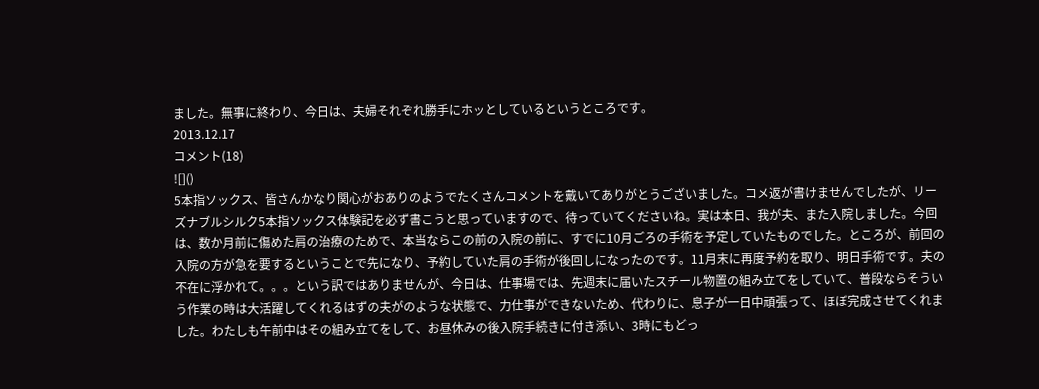ました。無事に終わり、今日は、夫婦それぞれ勝手にホッとしているというところです。
2013.12.17
コメント(18)
![]()
5本指ソックス、皆さんかなり関心がおありのようでたくさんコメントを戴いてありがとうございました。コメ返が書けませんでしたが、リーズナブルシルク5本指ソックス体験記を必ず書こうと思っていますので、待っていてくださいね。実は本日、我が夫、また入院しました。今回は、数か月前に傷めた肩の治療のためで、本当ならこの前の入院の前に、すでに10月ごろの手術を予定していたものでした。ところが、前回の入院の方が急を要するということで先になり、予約していた肩の手術が後回しになったのです。11月末に再度予約を取り、明日手術です。夫の不在に浮かれて。。。という訳ではありませんが、今日は、仕事場では、先週末に届いたスチール物置の組み立てをしていて、普段ならそういう作業の時は大活躍してくれるはずの夫がのような状態で、力仕事ができないため、代わりに、息子が一日中頑張って、ほぼ完成させてくれました。わたしも午前中はその組み立てをして、お昼休みの後入院手続きに付き添い、3時にもどっ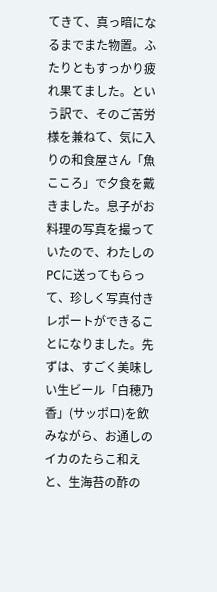てきて、真っ暗になるまでまた物置。ふたりともすっかり疲れ果てました。という訳で、そのご苦労様を兼ねて、気に入りの和食屋さん「魚こころ」で夕食を戴きました。息子がお料理の写真を撮っていたので、わたしのPCに送ってもらって、珍しく写真付きレポートができることになりました。先ずは、すごく美味しい生ビール「白穂乃香」(サッポロ)を飲みながら、お通しのイカのたらこ和えと、生海苔の酢の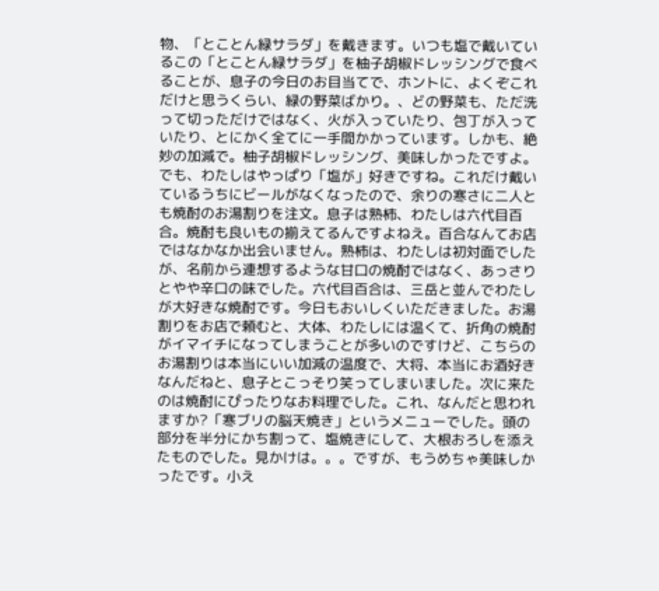物、「とことん緑サラダ」を戴きます。いつも塩で戴いているこの「とことん緑サラダ」を柚子胡椒ドレッシングで食べることが、息子の今日のお目当てで、ホントに、よくぞこれだけと思うくらい、緑の野菜ばかり。、どの野菜も、ただ洗って切っただけではなく、火が入っていたり、包丁が入っていたり、とにかく全てに一手間かかっています。しかも、絶妙の加減で。柚子胡椒ドレッシング、美味しかったですよ。でも、わたしはやっぱり「塩が」好きですね。これだけ戴いているうちにビールがなくなったので、余りの寒さに二人とも焼酎のお湯割りを注文。息子は熟柿、わたしは六代目百合。焼酎も良いもの揃えてるんですよねえ。百合なんてお店ではなかなか出会いません。熟柿は、わたしは初対面でしたが、名前から連想するような甘口の焼酎ではなく、あっさりとやや辛口の味でした。六代目百合は、三岳と並んでわたしが大好きな焼酎です。今日もおいしくいただきました。お湯割りをお店で頼むと、大体、わたしには温くて、折角の焼酎がイマイチになってしまうことが多いのですけど、こちらのお湯割りは本当にいい加減の温度で、大将、本当にお酒好きなんだねと、息子とこっそり笑ってしまいました。次に来たのは焼酎にぴったりなお料理でした。これ、なんだと思われますか?「寒ブリの脳天焼き」というメニューでした。頭の部分を半分にかち割って、塩焼きにして、大根おろしを添えたものでした。見かけは。。。ですが、もうめちゃ美味しかったです。小え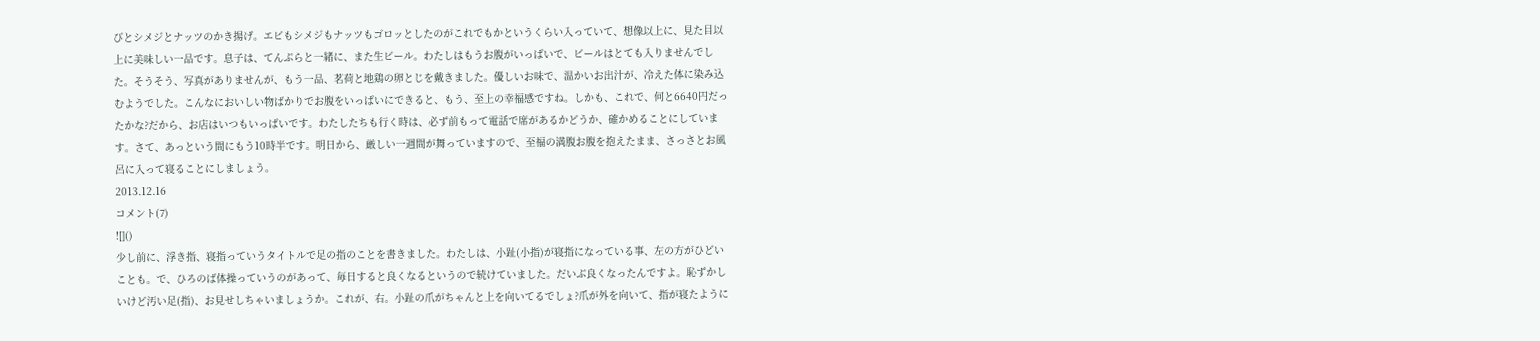びとシメジとナッツのかき揚げ。エビもシメジもナッツもゴロッとしたのがこれでもかというくらい入っていて、想像以上に、見た目以上に美味しい一品です。息子は、てんぷらと一緒に、また生ビール。わたしはもうお腹がいっぱいで、ビールはとても入りませんでした。そうそう、写真がありませんが、もう一品、茗荷と地鶏の卵とじを戴きました。優しいお味で、温かいお出汁が、冷えた体に染み込むようでした。こんなにおいしい物ばかりでお腹をいっぱいにできると、もう、至上の幸福感ですね。しかも、これで、何と6640円だったかな?だから、お店はいつもいっぱいです。わたしたちも行く時は、必ず前もって電話で席があるかどうか、確かめることにしています。さて、あっという間にもう10時半です。明日から、厳しい一週間が舞っていますので、至福の満腹お腹を抱えたまま、さっさとお風呂に入って寝ることにしましょう。
2013.12.16
コメント(7)
![]()
少し前に、浮き指、寝指っていうタイトルで足の指のことを書きました。わたしは、小趾(小指)が寝指になっている事、左の方がひどいことも。で、ひろのば体操っていうのがあって、毎日すると良くなるというので続けていました。だいぶ良くなったんですよ。恥ずかしいけど汚い足(指)、お見せしちゃいましょうか。これが、右。小趾の爪がちゃんと上を向いてるでしょ?爪が外を向いて、指が寝たように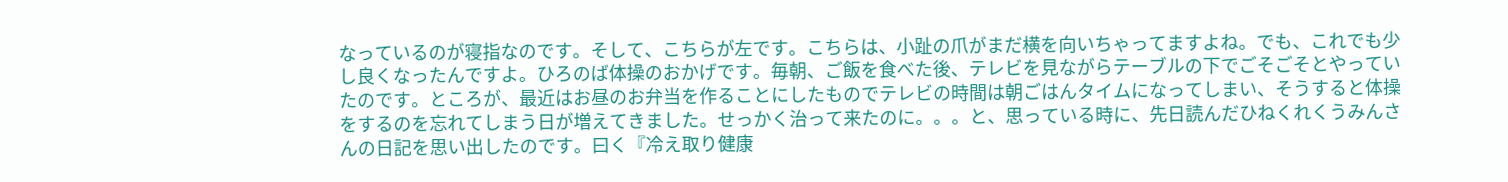なっているのが寝指なのです。そして、こちらが左です。こちらは、小趾の爪がまだ横を向いちゃってますよね。でも、これでも少し良くなったんですよ。ひろのば体操のおかげです。毎朝、ご飯を食べた後、テレビを見ながらテーブルの下でごそごそとやっていたのです。ところが、最近はお昼のお弁当を作ることにしたものでテレビの時間は朝ごはんタイムになってしまい、そうすると体操をするのを忘れてしまう日が増えてきました。せっかく治って来たのに。。。と、思っている時に、先日読んだひねくれくうみんさんの日記を思い出したのです。曰く『冷え取り健康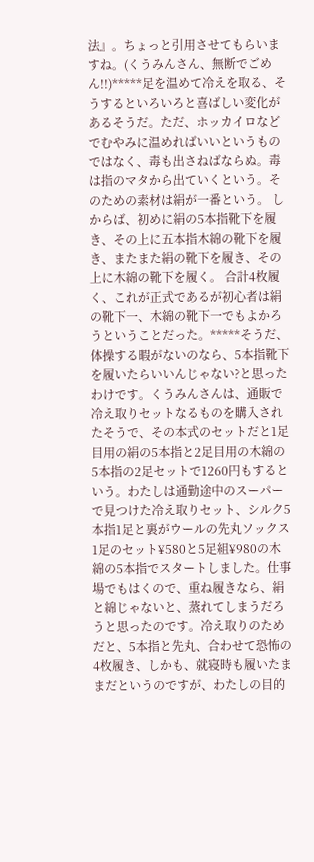法』。ちょっと引用させてもらいますね。(くうみんさん、無断でごめん!!)*****足を温めて冷えを取る、そうするといろいろと喜ばしい変化があるそうだ。ただ、ホッカイロなどでむやみに温めればいいというものではなく、毒も出さねばならぬ。毒は指のマタから出ていくという。そのための素材は絹が一番という。 しからば、初めに絹の5本指靴下を履き、その上に五本指木綿の靴下を履き、またまた絹の靴下を履き、その上に木綿の靴下を履く。 合計4枚履く、これが正式であるが初心者は絹の靴下一、木綿の靴下一でもよかろうということだった。*****そうだ、体操する暇がないのなら、5本指靴下を履いたらいいんじゃない?と思ったわけです。くうみんさんは、通販で冷え取りセットなるものを購入されたそうで、その本式のセットだと1足目用の絹の5本指と2足目用の木綿の5本指の2足セットで1260円もするという。わたしは通勤途中のスーパーで見つけた冷え取りセット、シルク5本指1足と裏がウールの先丸ソックス1足のセット¥580と5足組¥980の木綿の5本指でスタートしました。仕事場でもはくので、重ね履きなら、絹と綿じゃないと、蒸れてしまうだろうと思ったのです。冷え取りのためだと、5本指と先丸、合わせて恐怖の4枚履き、しかも、就寝時も履いたままだというのですが、わたしの目的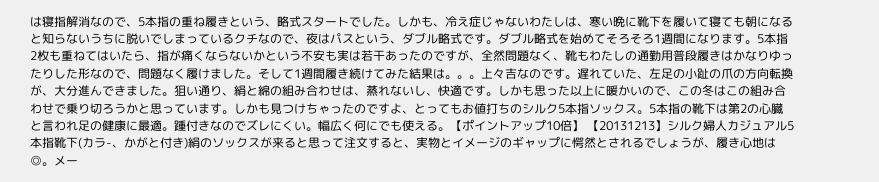は寝指解消なので、5本指の重ね履きという、略式スタートでした。しかも、冷え症じゃないわたしは、寒い晩に靴下を履いて寝ても朝になると知らないうちに脱いでしまっているクチなので、夜はパスという、ダブル略式です。ダブル略式を始めてそろそろ1週間になります。5本指2枚も重ねてはいたら、指が痛くならないかという不安も実は若干あったのですが、全然問題なく、靴もわたしの通勤用普段履きはかなりゆったりした形なので、問題なく履けました。そして1週間履き続けてみた結果は。。。上々吉なのです。遅れていた、左足の小趾の爪の方向転換が、大分進んできました。狙い通り、絹と綿の組み合わせは、蒸れないし、快適です。しかも思った以上に暖かいので、この冬はこの組み合わせで乗り切ろうかと思っています。しかも見つけちゃったのですよ、とってもお値打ちのシルク5本指ソックス。5本指の靴下は第2の心臓と言われ足の健康に最適。踵付きなのでズレにくい。幅広く何にでも使える。【ポイントアップ10倍】 【20131213】シルク婦人カジュアル5本指靴下(カラ-、かがと付き)絹のソックスが来ると思って注文すると、実物とイメージのギャップに愕然とされるでしょうが、履き心地は◎。メー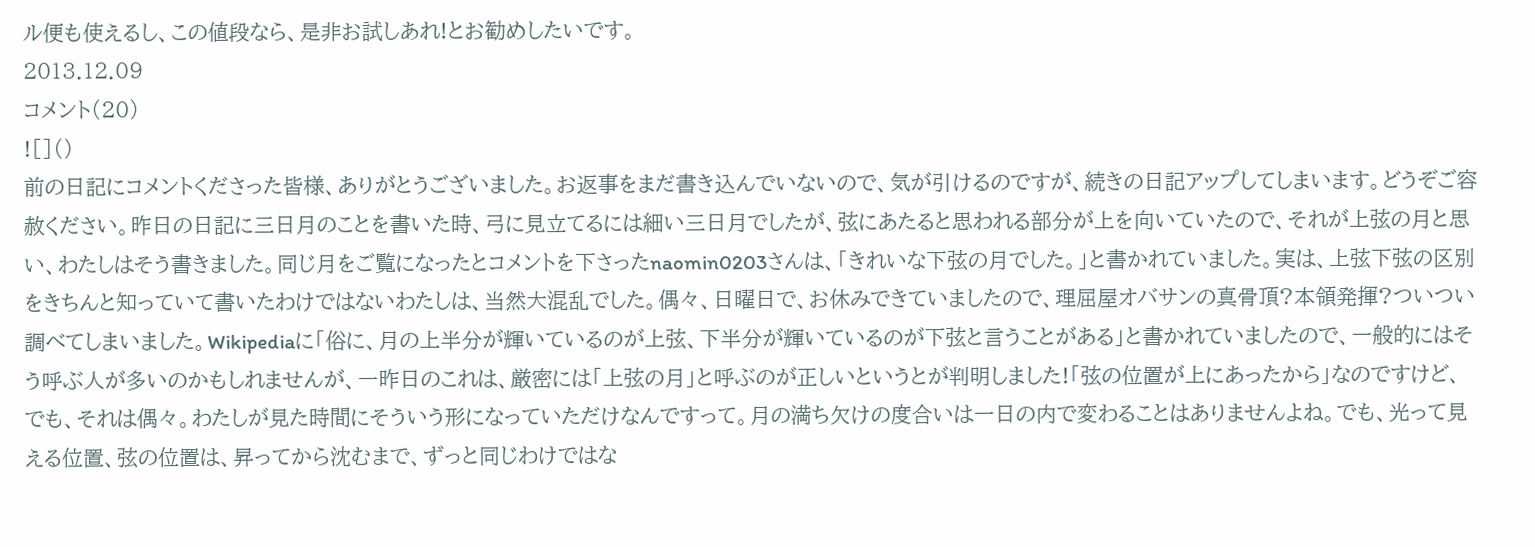ル便も使えるし、この値段なら、是非お試しあれ!とお勧めしたいです。
2013.12.09
コメント(20)
![]()
前の日記にコメントくださった皆様、ありがとうございました。お返事をまだ書き込んでいないので、気が引けるのですが、続きの日記アップしてしまいます。どうぞご容赦ください。昨日の日記に三日月のことを書いた時、弓に見立てるには細い三日月でしたが、弦にあたると思われる部分が上を向いていたので、それが上弦の月と思い、わたしはそう書きました。同じ月をご覧になったとコメントを下さったnaomin0203さんは、「きれいな下弦の月でした。」と書かれていました。実は、上弦下弦の区別をきちんと知っていて書いたわけではないわたしは、当然大混乱でした。偶々、日曜日で、お休みできていましたので、理屈屋オバサンの真骨頂?本領発揮?ついつい調べてしまいました。Wikipediaに「俗に、月の上半分が輝いているのが上弦、下半分が輝いているのが下弦と言うことがある」と書かれていましたので、一般的にはそう呼ぶ人が多いのかもしれませんが、一昨日のこれは、厳密には「上弦の月」と呼ぶのが正しいというとが判明しました!「弦の位置が上にあったから」なのですけど、でも、それは偶々。わたしが見た時間にそういう形になっていただけなんですって。月の満ち欠けの度合いは一日の内で変わることはありませんよね。でも、光って見える位置、弦の位置は、昇ってから沈むまで、ずっと同じわけではな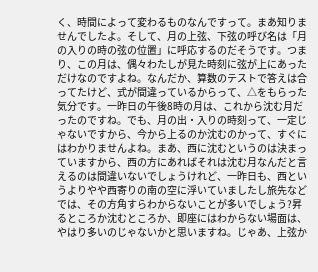く、時間によって変わるものなんですって。まあ知りませんでしたよ。そして、月の上弦、下弦の呼び名は「月の入りの時の弦の位置」に呼応するのだそうです。つまり、この月は、偶々わたしが見た時刻に弦が上にあっただけなのですよね。なんだか、算数のテストで答えは合ってたけど、式が間違っているからって、△をもらった気分です。一昨日の午後8時の月は、これから沈む月だったのですね。でも、月の出・入りの時刻って、一定じゃないですから、今から上るのか沈むのかって、すぐにはわかりませんよね。まあ、西に沈むというのは決まっていますから、西の方にあればそれは沈む月なんだと言えるのは間違いないでしょうけれど、一昨日も、西というよりやや西寄りの南の空に浮いていましたし旅先などでは、その方角すらわからないことが多いでしょう?昇るところか沈むところか、即座にはわからない場面は、やはり多いのじゃないかと思いますね。じゃあ、上弦か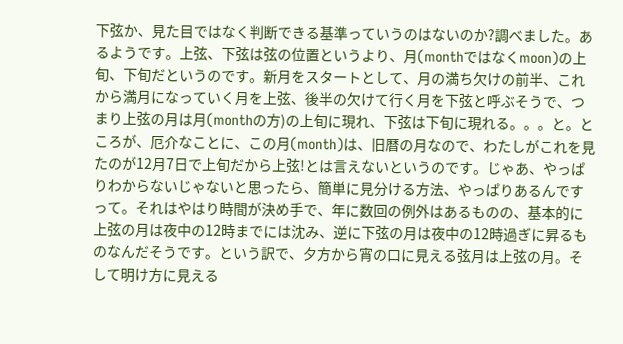下弦か、見た目ではなく判断できる基準っていうのはないのか?調べました。あるようです。上弦、下弦は弦の位置というより、月(monthではなくmoon)の上旬、下旬だというのです。新月をスタートとして、月の満ち欠けの前半、これから満月になっていく月を上弦、後半の欠けて行く月を下弦と呼ぶそうで、つまり上弦の月は月(monthの方)の上旬に現れ、下弦は下旬に現れる。。。と。ところが、厄介なことに、この月(month)は、旧暦の月なので、わたしがこれを見たのが12月7日で上旬だから上弦!とは言えないというのです。じゃあ、やっぱりわからないじゃないと思ったら、簡単に見分ける方法、やっぱりあるんですって。それはやはり時間が決め手で、年に数回の例外はあるものの、基本的に上弦の月は夜中の12時までには沈み、逆に下弦の月は夜中の12時過ぎに昇るものなんだそうです。という訳で、夕方から宵の口に見える弦月は上弦の月。そして明け方に見える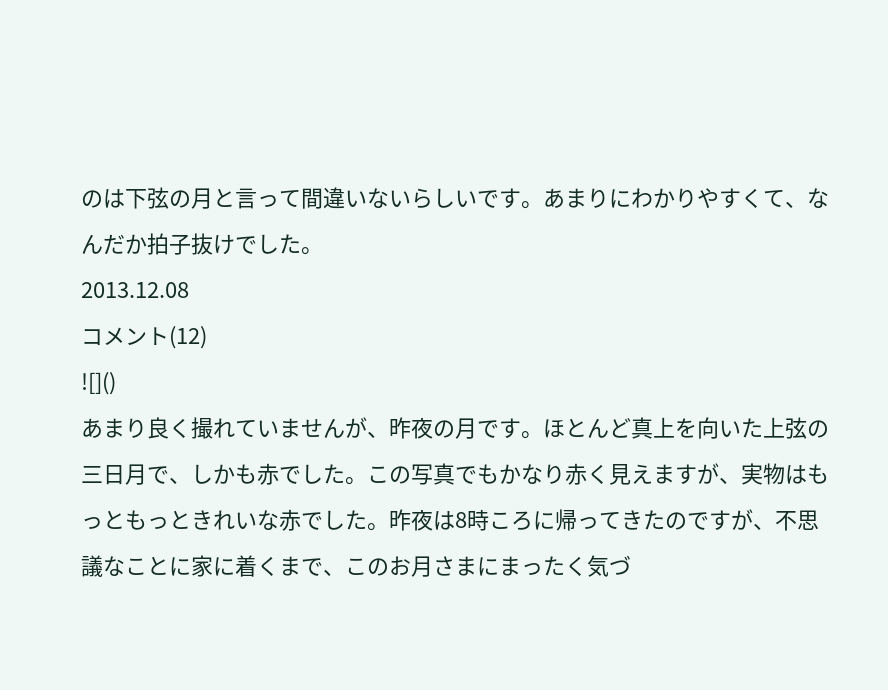のは下弦の月と言って間違いないらしいです。あまりにわかりやすくて、なんだか拍子抜けでした。
2013.12.08
コメント(12)
![]()
あまり良く撮れていませんが、昨夜の月です。ほとんど真上を向いた上弦の三日月で、しかも赤でした。この写真でもかなり赤く見えますが、実物はもっともっときれいな赤でした。昨夜は8時ころに帰ってきたのですが、不思議なことに家に着くまで、このお月さまにまったく気づ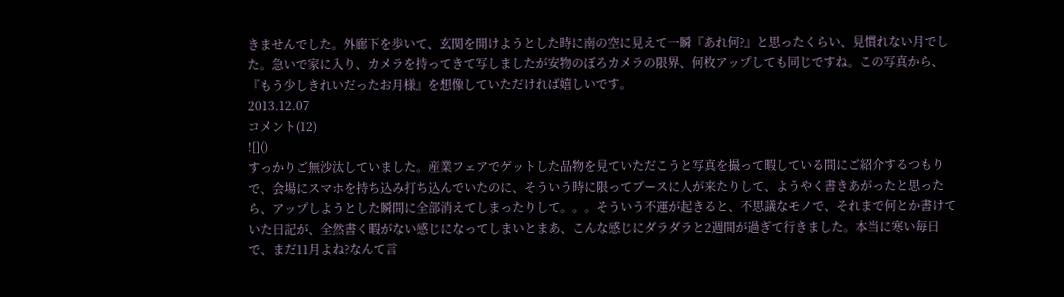きませんでした。外廊下を歩いて、玄関を開けようとした時に南の空に見えて一瞬『あれ何?』と思ったくらい、見慣れない月でした。急いで家に入り、カメラを持ってきて写しましたが安物のぼろカメラの限界、何枚アップしても同じですね。この写真から、『もう少しきれいだったお月様』を想像していただければ嬉しいです。
2013.12.07
コメント(12)
![]()
すっかりご無沙汰していました。産業フェアでゲットした品物を見ていただこうと写真を撮って暇している間にご紹介するつもりで、会場にスマホを持ち込み打ち込んでいたのに、そういう時に限ってブースに人が来たりして、ようやく書きあがったと思ったら、アップしようとした瞬間に全部消えてしまったりして。。。そういう不運が起きると、不思議なモノで、それまで何とか書けていた日記が、全然書く暇がない感じになってしまいとまあ、こんな感じにダラダラと2週間が過ぎて行きました。本当に寒い毎日で、まだ11月よね?なんて言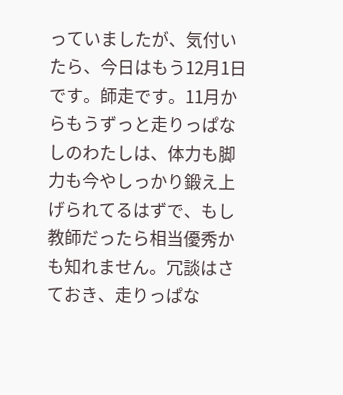っていましたが、気付いたら、今日はもう12月1日です。師走です。11月からもうずっと走りっぱなしのわたしは、体力も脚力も今やしっかり鍛え上げられてるはずで、もし教師だったら相当優秀かも知れません。冗談はさておき、走りっぱな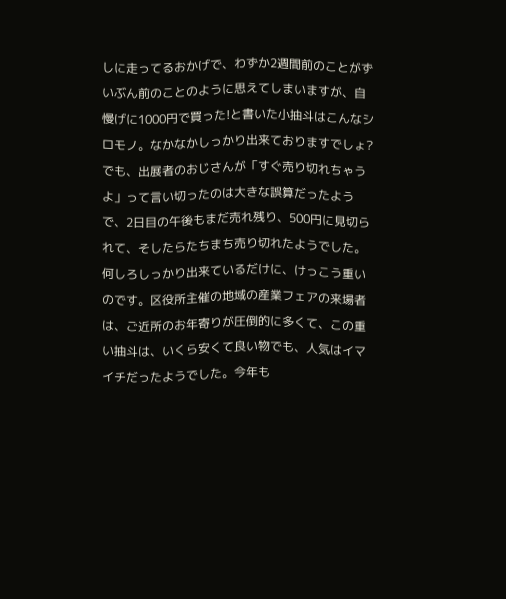しに走ってるおかげで、わずか2週間前のことがずいぶん前のことのように思えてしまいますが、自慢げに1000円で買った!と書いた小抽斗はこんなシロモノ。なかなかしっかり出来ておりますでしょ?でも、出展者のおじさんが「すぐ売り切れちゃうよ」って言い切ったのは大きな誤算だったようで、2日目の午後もまだ売れ残り、500円に見切られて、そしたらたちまち売り切れたようでした。何しろしっかり出来ているだけに、けっこう重いのです。区役所主催の地域の産業フェアの来場者は、ご近所のお年寄りが圧倒的に多くて、この重い抽斗は、いくら安くて良い物でも、人気はイマイチだったようでした。今年も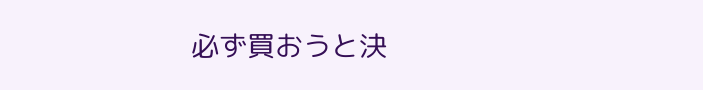必ず買おうと決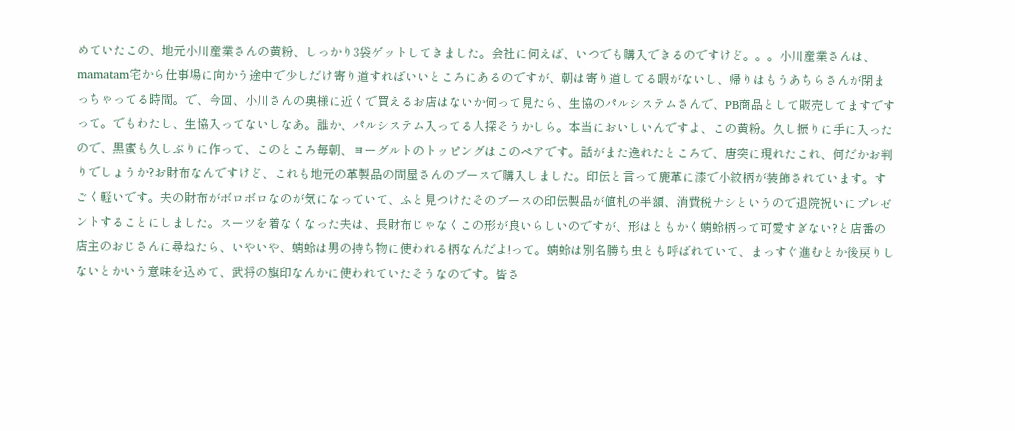めていたこの、地元小川産業さんの黄粉、しっかり3袋ゲットしてきました。会社に伺えば、いつでも購入できるのですけど。。。小川産業さんは、mamatam宅から仕事場に向かう途中で少しだけ寄り道すればいいところにあるのですが、朝は寄り道してる暇がないし、帰りはもうあちらさんが閉まっちゃってる時間。で、今回、小川さんの奥様に近くで買えるお店はないか伺って見たら、生協のパルシステムさんで、PB商品として販売してますですって。でもわたし、生協入ってないしなあ。誰か、パルシステム入ってる人探そうかしら。本当においしいんですよ、この黄粉。久し振りに手に入ったので、黒蜜も久しぶりに作って、このところ毎朝、ヨーグルトのトッピングはこのペアです。話がまた逸れたところで、唐突に現れたこれ、何だかお判りでしょうか?お財布なんですけど、これも地元の革製品の問屋さんのブースで購入しました。印伝と言って鹿革に漆で小紋柄が装飾されています。すごく軽いです。夫の財布がボロボロなのが気になっていて、ふと見つけたそのブースの印伝製品が値札の半額、消費税ナシというので退院祝いにプレゼントすることにしました。スーツを着なくなった夫は、長財布じゃなくこの形が良いらしいのですが、形はともかく蜻蛉柄って可愛すぎない?と店番の店主のおじさんに尋ねたら、いやいや、蜻蛉は男の持ち物に使われる柄なんだよ!って。蜻蛉は別名勝ち虫とも呼ばれていて、まっすぐ進むとか後戻りしないとかいう意味を込めて、武将の旗印なんかに使われていたそうなのです。皆さ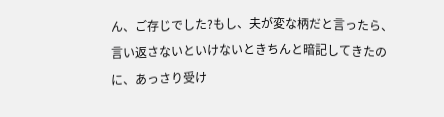ん、ご存じでした?もし、夫が変な柄だと言ったら、言い返さないといけないときちんと暗記してきたのに、あっさり受け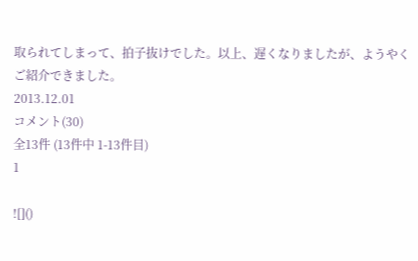取られてしまって、拍子抜けでした。以上、遅くなりましたが、ようやくご紹介できました。
2013.12.01
コメント(30)
全13件 (13件中 1-13件目)
1

![]()